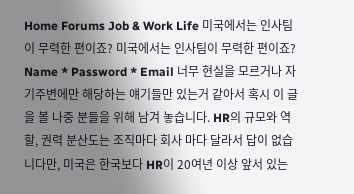Home Forums Job & Work Life 미국에서는 인사팀이 무력한 편이죠? 미국에서는 인사팀이 무력한 편이죠? Name * Password * Email 너무 현실을 모르거나 자기주변에만 해당하는 얘기들만 있는거 같아서 혹시 이 글을 볼 나중 분들을 위해 남겨 놓습니다. HR의 규모와 역할, 권력 분산도는 조직마다 회사 마다 달라서 답이 없습니다만, 미국은 한국보다 HR이 20여년 이상 앞서 있는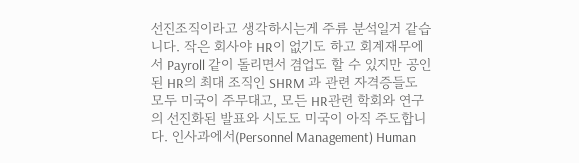선진조직이라고 생각하시는게 주류 분석일거 같습니다. 작은 회사야 HR이 없기도 하고 회계재무에서 Payroll 같이 돌리면서 겸업도 할 수 있지만 공인된 HR의 최대 조직인 SHRM 과 관련 자격증들도 모두 미국이 주무대고, 모든 HR관련 학회와 연구의 선진화된 발표와 시도도 미국이 아직 주도합니다. 인사과에서(Personnel Management) Human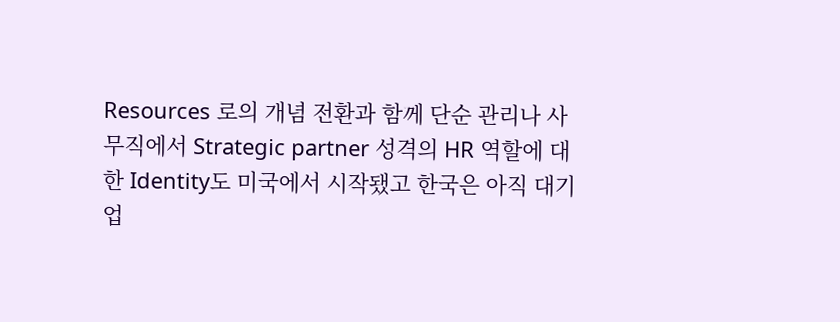Resources 로의 개념 전환과 함께 단순 관리나 사무직에서 Strategic partner 성격의 HR 역할에 대한 Identity도 미국에서 시작됐고 한국은 아직 대기업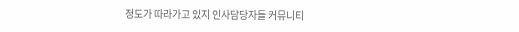정도가 따라가고 있지 인사담당자들 커뮤니티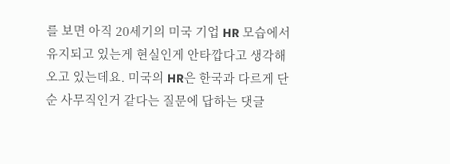를 보면 아직 20세기의 미국 기업 HR 모습에서 유지되고 있는게 현실인게 안타깝다고 생각해 오고 있는데요. 미국의 HR은 한국과 다르게 단순 사무직인거 같다는 질문에 답하는 댓글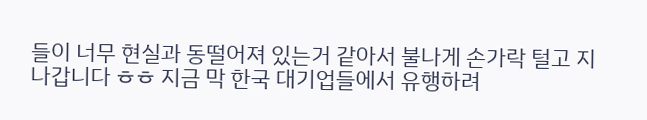들이 너무 현실과 동떨어져 있는거 같아서 불나게 손가락 털고 지나갑니다 ㅎㅎ 지금 막 한국 대기업들에서 유행하려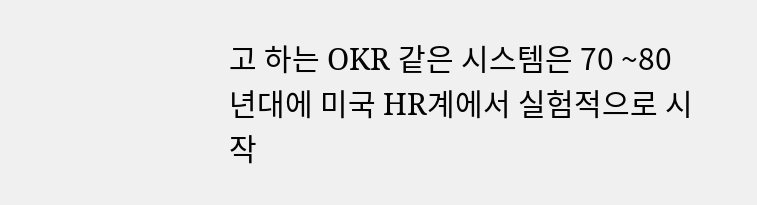고 하는 OKR 같은 시스템은 70 ~80년대에 미국 HR계에서 실험적으로 시작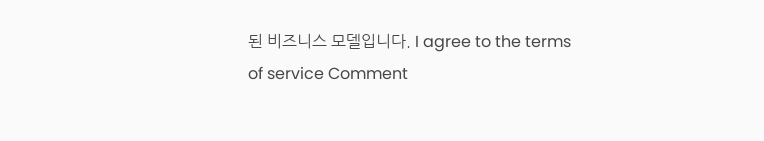된 비즈니스 모델입니다. I agree to the terms of service Comment